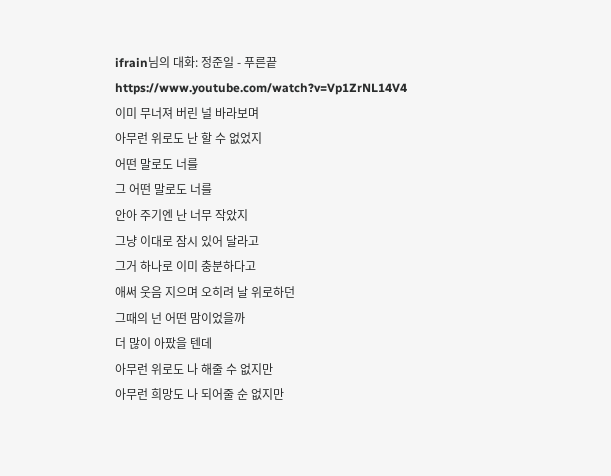ifrain님의 대화: 정준일 - 푸른끝
https://www.youtube.com/watch?v=Vp1ZrNL14V4
이미 무너져 버린 널 바라보며
아무런 위로도 난 할 수 없었지
어떤 말로도 너를
그 어떤 말로도 너를
안아 주기엔 난 너무 작았지
그냥 이대로 잠시 있어 달라고
그거 하나로 이미 충분하다고
애써 웃음 지으며 오히려 날 위로하던
그때의 넌 어떤 맘이었을까
더 많이 아팠을 텐데
아무런 위로도 나 해줄 수 없지만
아무런 희망도 나 되어줄 순 없지만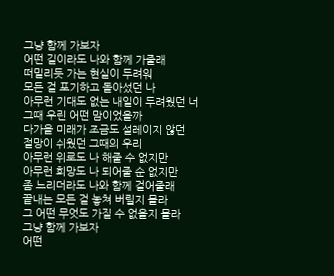그냥 함께 가보자
어떤 길이라도 나와 함께 가줄래
떠밀리듯 가는 현실이 두려워
모든 걸 포기하고 돌아섰던 나
아무런 기대도 없는 내일이 두려웠던 너
그때 우린 어떤 맘이었을까
다가올 미래가 조금도 설레이지 않던
절망이 쉬웠던 그때의 우리
아무런 위로도 나 해줄 수 없지만
아무런 희망도 나 되어줄 순 없지만
좀 느리더라도 나와 함께 걸어줄래
끝내는 모든 걸 놓쳐 버릴지 몰라
그 어떤 무엇도 가질 수 없을지 몰라
그냥 함께 가보자
어떤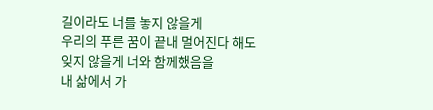길이라도 너를 놓지 않을게
우리의 푸른 꿈이 끝내 멀어진다 해도
잊지 않을게 너와 함께했음을
내 삶에서 가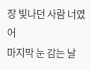장 빛나던 사람 너였어
마지막 눈 감는 날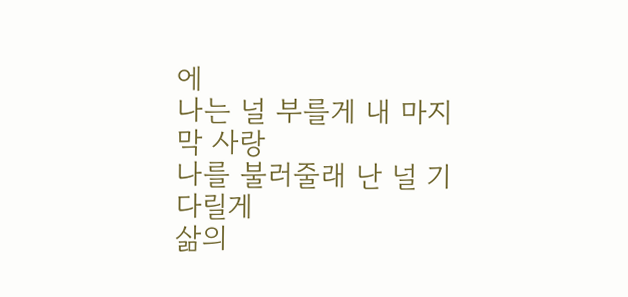에
나는 널 부를게 내 마지막 사랑
나를 불러줄래 난 널 기다릴게
삶의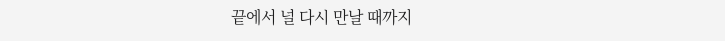끝에서 널 다시 만날 때까지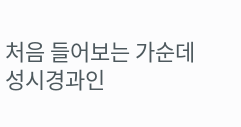처음 들어보는 가순데 성시경과인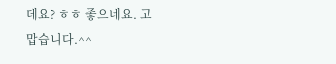데요? ㅎㅎ 좋으네요. 고맙습니다.^^